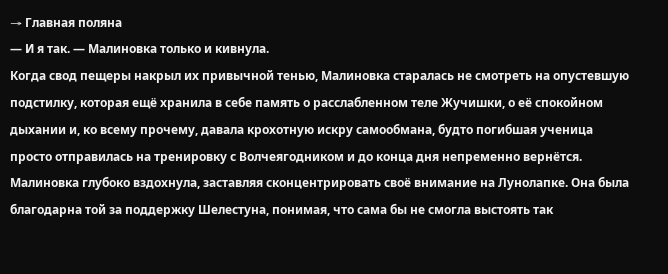→ Главная поляна
— И я так. — Малиновка только и кивнула.
Когда свод пещеры накрыл их привычной тенью, Малиновка старалась не смотреть на опустевшую подстилку, которая ещё хранила в себе память о расслабленном теле Жучишки, о её спокойном дыхании и, ко всему прочему, давала крохотную искру самообмана, будто погибшая ученица просто отправилась на тренировку с Волчеягодником и до конца дня непременно вернётся. Малиновка глубоко вздохнула, заставляя сконцентрировать своё внимание на Лунолапке. Она была благодарна той за поддержку Шелестуна, понимая, что сама бы не смогла выстоять так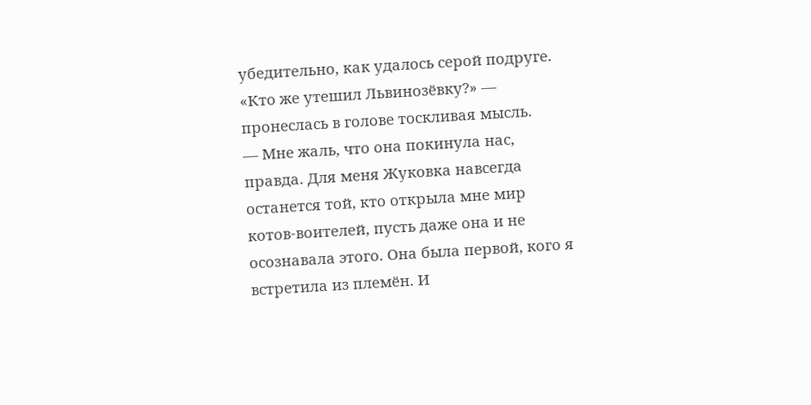убедительно, как удалось серой подруге. «Кто же утешил Львинозёвку?» — пронеслась в голове тоскливая мысль.
— Мне жаль, что она покинула нас, правда. Для меня Жуковка навсегда останется той, кто открыла мне мир котов-воителей, пусть даже она и не осознавала этого. Она была первой, кого я встретила из племён. И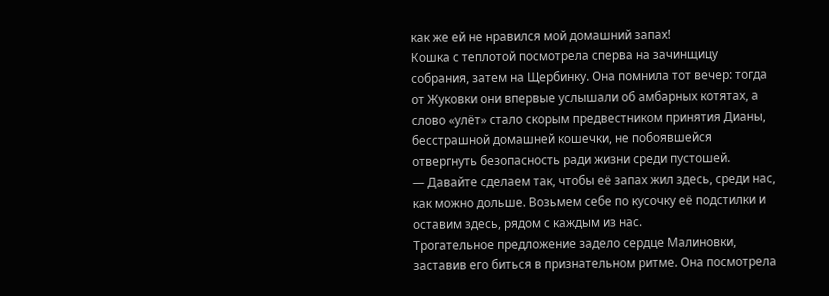как же ей не нравился мой домашний запах!
Кошка с теплотой посмотрела сперва на зачинщицу собрания, затем на Щербинку. Она помнила тот вечер: тогда от Жуковки они впервые услышали об амбарных котятах, а слово «улёт» стало скорым предвестником принятия Дианы, бесстрашной домашней кошечки, не побоявшейся отвергнуть безопасность ради жизни среди пустошей.
— Давайте сделаем так, чтобы её запах жил здесь, среди нас, как можно дольше. Возьмем себе по кусочку её подстилки и оставим здесь, рядом с каждым из нас.
Трогательное предложение задело сердце Малиновки, заставив его биться в признательном ритме. Она посмотрела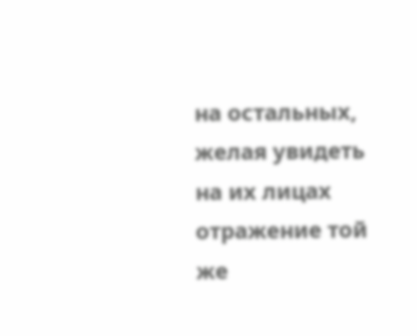на остальных, желая увидеть на их лицах отражение той же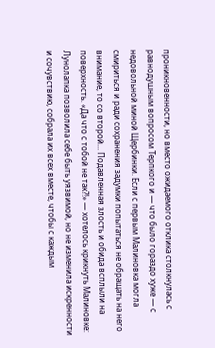проникновенности, но вместо ожидаемого отклика столкнулась с равнодушным вопросом Терпкого и — что было гораздо хуже — с недовольной миной Щербинки. Если с первым Малиновка могла смириться и ради сохранения задумки попытаться не обращать на него внимание, то со второй... Подавленная злость и обида всплыли на поверхность. «Да что с тобой не так?!» — хотелось крикнуть Малиновке: Лунолапка позволила себе быть уязвимой, но не изменила искренности и сочувствию, собрала их всех вместе, чтобы с каждым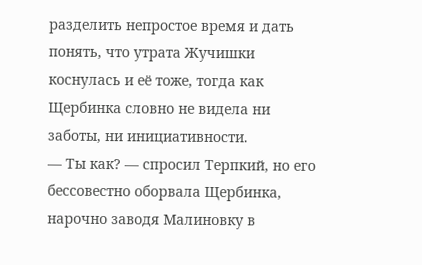разделить непростое время и дать понять, что утрата Жучишки коснулась и её тоже, тогда как Щербинка словно не видела ни заботы, ни инициативности.
— Ты как? — спросил Терпкий, но его бессовестно оборвала Щербинка, нарочно заводя Малиновку в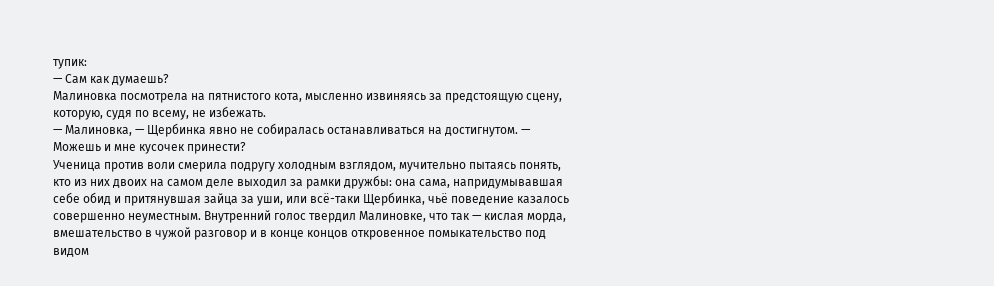тупик:
— Сам как думаешь?
Малиновка посмотрела на пятнистого кота, мысленно извиняясь за предстоящую сцену, которую, судя по всему, не избежать.
— Малиновка, — Щербинка явно не собиралась останавливаться на достигнутом. — Можешь и мне кусочек принести?
Ученица против воли смерила подругу холодным взглядом, мучительно пытаясь понять, кто из них двоих на самом деле выходил за рамки дружбы: она сама, напридумывавшая себе обид и притянувшая зайца за уши, или всё-таки Щербинка, чьё поведение казалось совершенно неуместным. Внутренний голос твердил Малиновке, что так — кислая морда, вмешательство в чужой разговор и в конце концов откровенное помыкательство под видом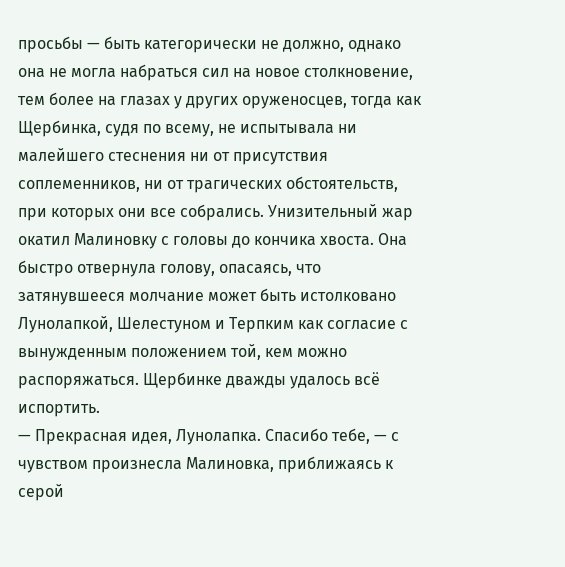просьбы — быть категорически не должно, однако она не могла набраться сил на новое столкновение, тем более на глазах у других оруженосцев, тогда как Щербинка, судя по всему, не испытывала ни малейшего стеснения ни от присутствия соплеменников, ни от трагических обстоятельств, при которых они все собрались. Унизительный жар окатил Малиновку с головы до кончика хвоста. Она быстро отвернула голову, опасаясь, что затянувшееся молчание может быть истолковано Лунолапкой, Шелестуном и Терпким как согласие с вынужденным положением той, кем можно распоряжаться. Щербинке дважды удалось всё испортить.
— Прекрасная идея, Лунолапка. Спасибо тебе, — с чувством произнесла Малиновка, приближаясь к серой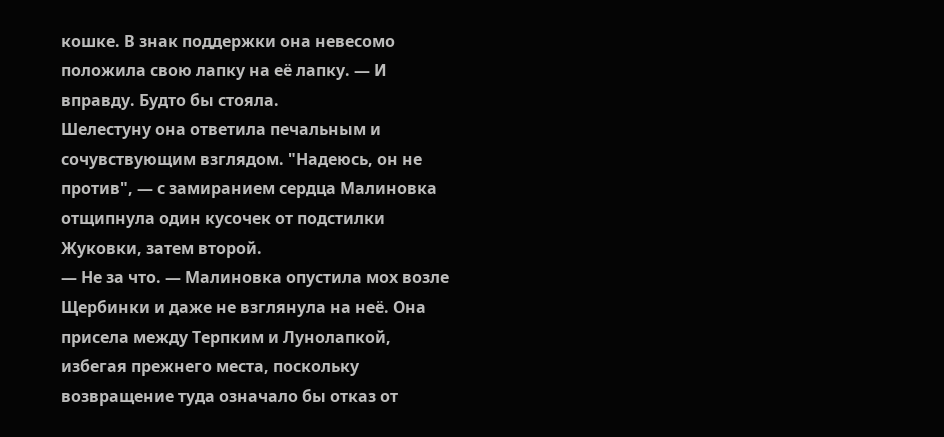кошке. В знак поддержки она невесомо положила свою лапку на её лапку. — И вправду. Будто бы стояла.
Шелестуну она ответила печальным и сочувствующим взглядом. "Надеюсь, он не против", — с замиранием сердца Малиновка отщипнула один кусочек от подстилки Жуковки, затем второй.
— Не за что. — Малиновка опустила мох возле Щербинки и даже не взглянула на неё. Она присела между Терпким и Лунолапкой, избегая прежнего места, поскольку возвращение туда означало бы отказ от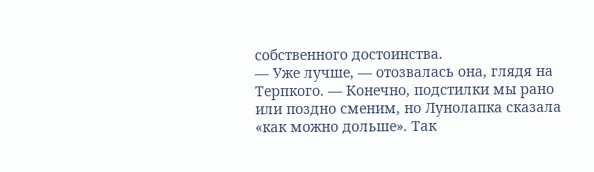собственного достоинства.
— Уже лучше, — отозвалась она, глядя на Терпкого. — Конечно, подстилки мы рано или поздно сменим, но Лунолапка сказала «как можно дольше». Так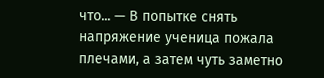что... — В попытке снять напряжение ученица пожала плечами, а затем чуть заметно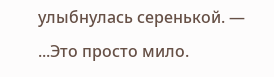улыбнулась серенькой. — ...Это просто мило.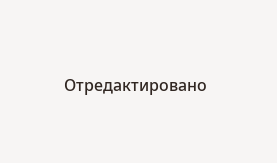Отредактировано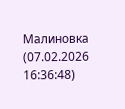Малиновка (07.02.2026 16:36:48)